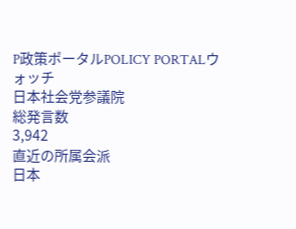P政策ポータルPOLICY PORTALウォッチ
日本社会党参議院
総発言数
3,942
直近の所属会派
日本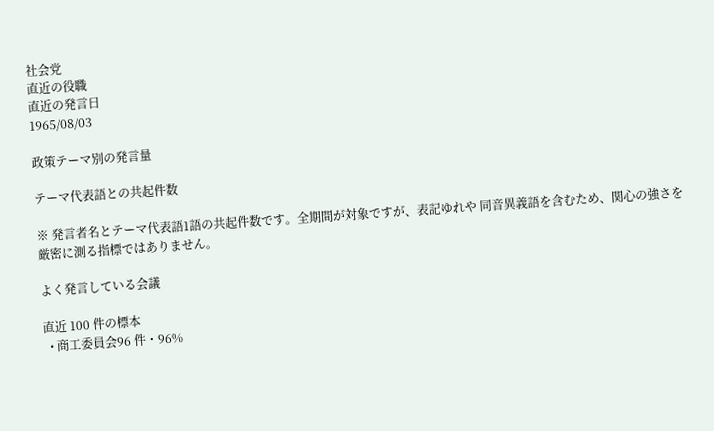社会党
直近の役職
直近の発言日
1965/08/03

政策テーマ別の発言量

テーマ代表語との共起件数

※ 発言者名とテーマ代表語1語の共起件数です。全期間が対象ですが、表記ゆれや 同音異義語を含むため、関心の強さを厳密に測る指標ではありません。

よく発言している会議

直近 100 件の標本
  • 商工委員会96 件・96%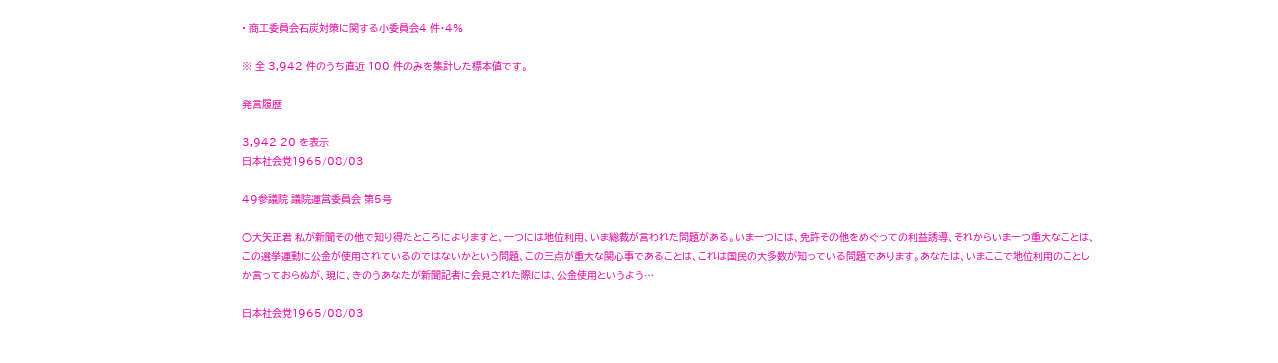• 商工委員会石炭対策に関する小委員会4 件・4%

※ 全 3,942 件のうち直近 100 件のみを集計した標本値です。

発言履歴

3,942 20 を表示
日本社会党1965/08/03

49参議院 議院運営委員会 第5号

○大矢正君 私が新聞その他で知り得たところによりますと、一つには地位利用、いま総裁が言われた問題がある。いま一つには、免許その他をめぐっての利益誘導、それからいま一つ重大なことは、この選挙運動に公金が使用されているのではないかという問題、この三点が重大な関心事であることは、これは国民の大多数が知っている問題であります。あなたは、いまここで地位利用のことしか言っておらぬが、現に、きのうあなたが新聞記者に会見された際には、公金使用というよう…

日本社会党1965/08/03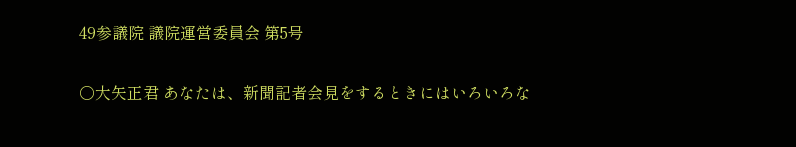49参議院 議院運営委員会 第5号

○大矢正君 あなたは、新聞記者会見をするときにはいろいろな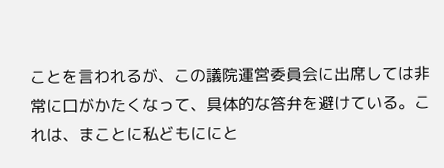ことを言われるが、この議院運営委員会に出席しては非常に口がかたくなって、具体的な答弁を避けている。これは、まことに私どもににと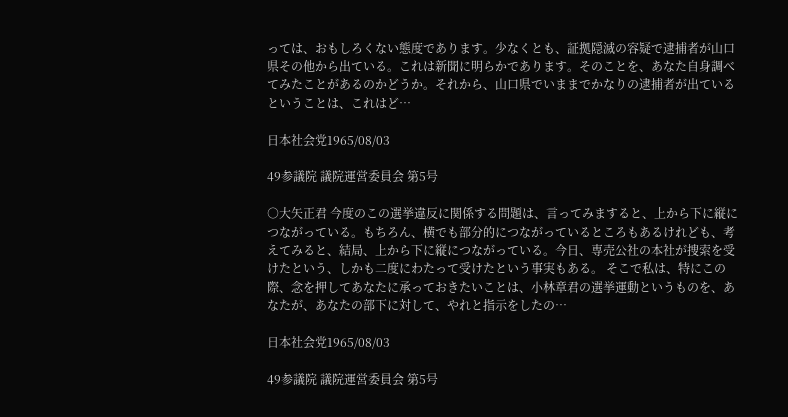っては、おもしろくない態度であります。少なくとも、証拠隠滅の容疑で逮捕者が山口県その他から出ている。これは新聞に明らかであります。そのことを、あなた自身調べてみたことがあるのかどうか。それから、山口県でいままでかなりの逮捕者が出ているということは、これはど…

日本社会党1965/08/03

49参議院 議院運営委員会 第5号

○大矢正君 今度のこの選挙違反に関係する問題は、言ってみますると、上から下に縦につながっている。もちろん、横でも部分的につながっているところもあるけれども、考えてみると、結局、上から下に縦につながっている。今日、専売公社の本社が捜索を受けたという、しかも二度にわたって受けたという事実もある。 そこで私は、特にこの際、念を押してあなたに承っておきたいことは、小林章君の選挙運動というものを、あなたが、あなたの部下に対して、やれと指示をしたの…

日本社会党1965/08/03

49参議院 議院運営委員会 第5号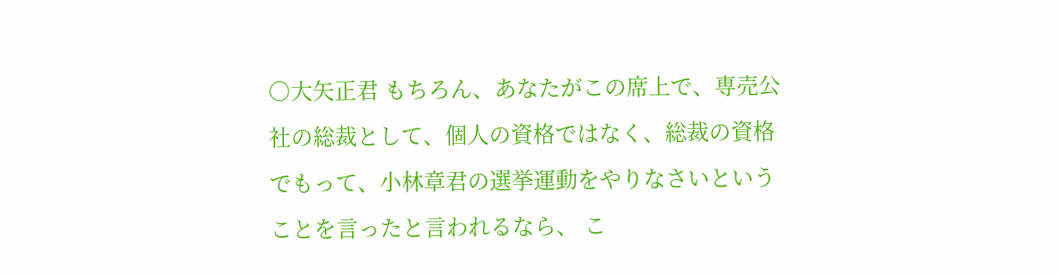○大矢正君 もちろん、あなたがこの席上で、専売公社の総裁として、個人の資格ではなく、総裁の資格でもって、小林章君の選挙運動をやりなさいということを言ったと言われるなら、 こ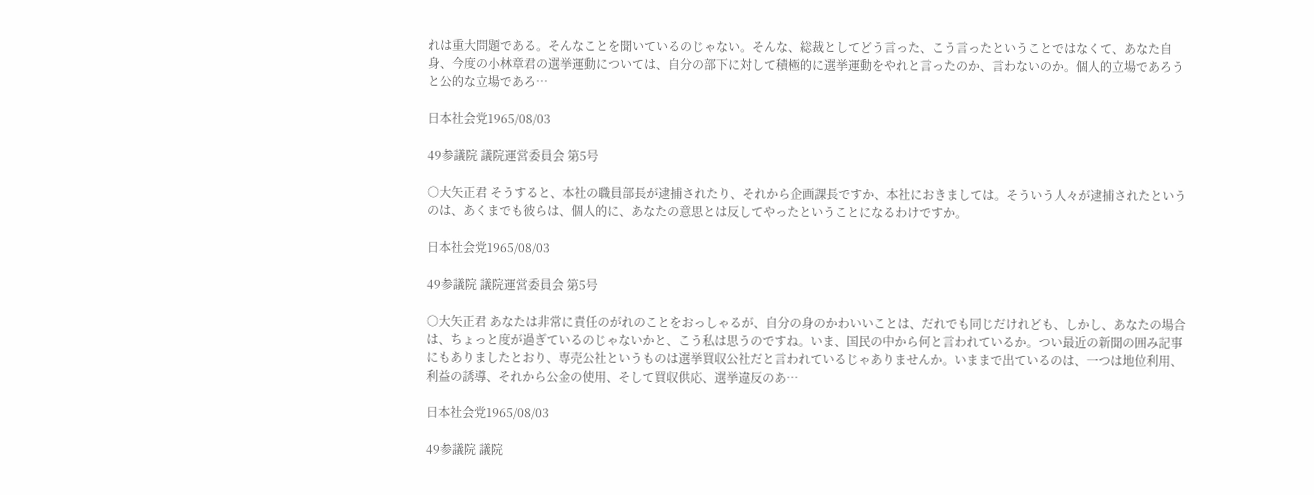れは重大問題である。そんなことを聞いているのじゃない。そんな、総裁としてどう言った、こう言ったということではなくて、あなた自身、今度の小林章君の選挙運動については、自分の部下に対して積極的に選挙運動をやれと言ったのか、言わないのか。個人的立場であろうと公的な立場であろ…

日本社会党1965/08/03

49参議院 議院運営委員会 第5号

○大矢正君 そうすると、本社の職員部長が逮捕されたり、それから企画課長ですか、本社におきましては。そういう人々が逮捕されたというのは、あくまでも彼らは、個人的に、あなたの意思とは反してやったということになるわけですか。

日本社会党1965/08/03

49参議院 議院運営委員会 第5号

○大矢正君 あなたは非常に責任のがれのことをおっしゃるが、自分の身のかわいいことは、だれでも同じだけれども、しかし、あなたの場合は、ちょっと度が過ぎているのじゃないかと、こう私は思うのですね。いま、国民の中から何と言われているか。つい最近の新聞の囲み記事にもありましたとおり、専売公社というものは選挙買収公社だと言われているじゃありませんか。いままで出ているのは、一つは地位利用、利益の誘導、それから公金の使用、そして買収供応、選挙違反のあ…

日本社会党1965/08/03

49参議院 議院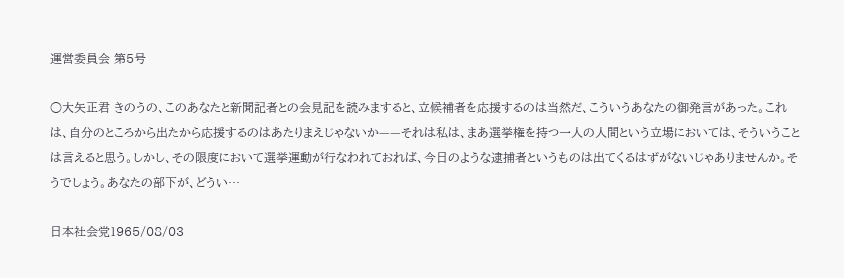運営委員会 第5号

○大矢正君 きのうの、このあなたと新聞記者との会見記を読みますると、立候補者を応援するのは当然だ、こういうあなたの御発言があった。これは、自分のところから出たから応援するのはあたりまえじゃないか——それは私は、まあ選挙権を持つ一人の人間という立場においては、そういうことは言えると思う。しかし、その限度において選挙運動が行なわれておれば、今日のような逮捕者というものは出てくるはずがないじゃありませんか。そうでしょう。あなたの部下が、どうい…

日本社会党1965/08/03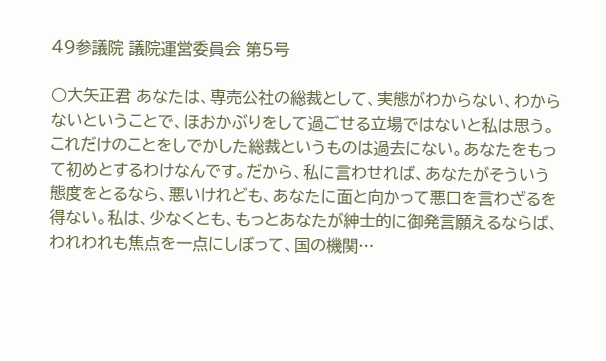49参議院 議院運営委員会 第5号

○大矢正君 あなたは、専売公社の総裁として、実態がわからない、わからないということで、ほおかぶりをして過ごせる立場ではないと私は思う。これだけのことをしでかした総裁というものは過去にない。あなたをもって初めとするわけなんです。だから、私に言わせれば、あなたがそういう態度をとるなら、悪いけれども、あなたに面と向かって悪口を言わざるを得ない。私は、少なくとも、もっとあなたが紳士的に御発言願えるならば、われわれも焦点を一点にしぼって、国の機関…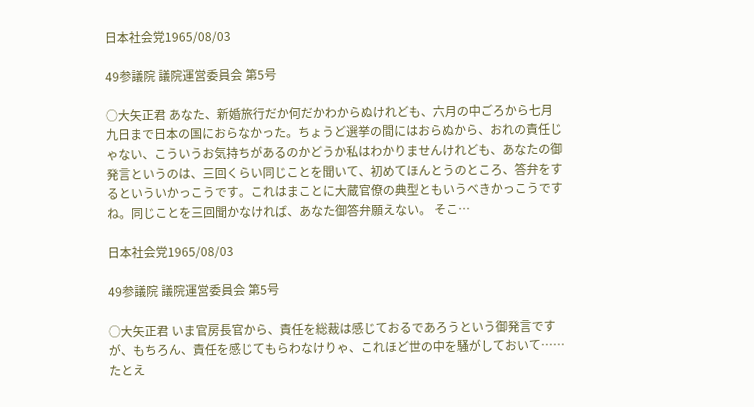日本社会党1965/08/03

49参議院 議院運営委員会 第5号

○大矢正君 あなた、新婚旅行だか何だかわからぬけれども、六月の中ごろから七月九日まで日本の国におらなかった。ちょうど選挙の間にはおらぬから、おれの責任じゃない、こういうお気持ちがあるのかどうか私はわかりませんけれども、あなたの御発言というのは、三回くらい同じことを聞いて、初めてほんとうのところ、答弁をするといういかっこうです。これはまことに大蔵官僚の典型ともいうべきかっこうですね。同じことを三回聞かなければ、あなた御答弁願えない。 そこ…

日本社会党1965/08/03

49参議院 議院運営委員会 第5号

○大矢正君 いま官房長官から、責任を総裁は感じておるであろうという御発言ですが、もちろん、責任を感じてもらわなけりゃ、これほど世の中を騒がしておいて……たとえ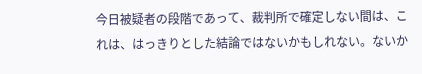今日被疑者の段階であって、裁判所で確定しない間は、これは、はっきりとした結論ではないかもしれない。ないか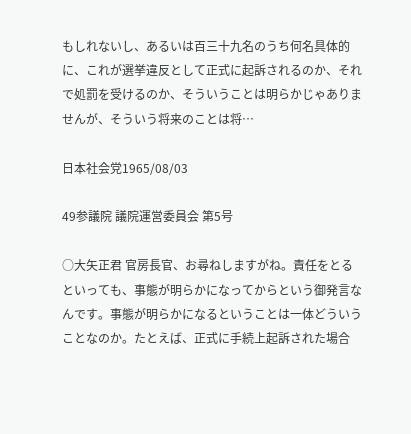もしれないし、あるいは百三十九名のうち何名具体的に、これが選挙違反として正式に起訴されるのか、それで処罰を受けるのか、そういうことは明らかじゃありませんが、そういう将来のことは将…

日本社会党1965/08/03

49参議院 議院運営委員会 第5号

○大矢正君 官房長官、お尋ねしますがね。責任をとるといっても、事態が明らかになってからという御発言なんです。事態が明らかになるということは一体どういうことなのか。たとえば、正式に手続上起訴された場合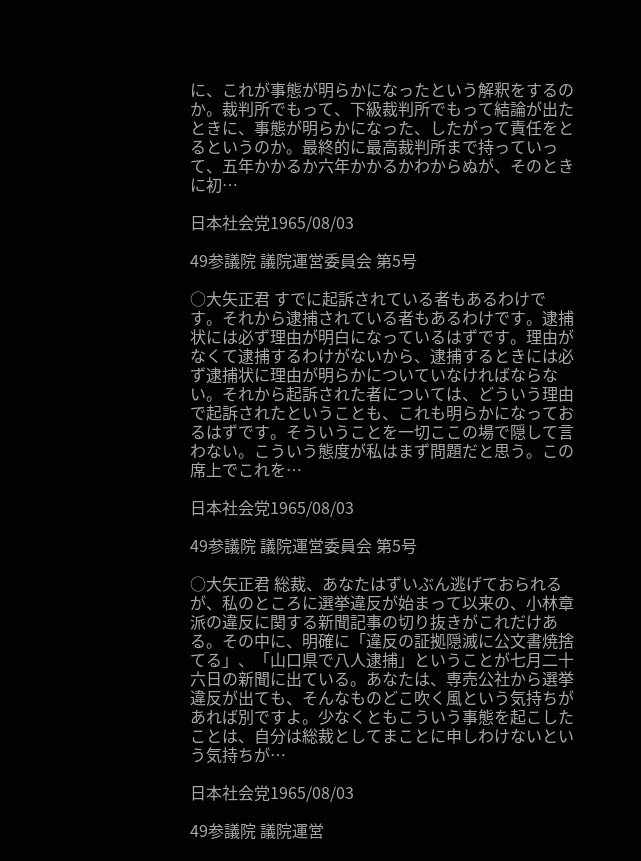に、これが事態が明らかになったという解釈をするのか。裁判所でもって、下級裁判所でもって結論が出たときに、事態が明らかになった、したがって責任をとるというのか。最終的に最高裁判所まで持っていって、五年かかるか六年かかるかわからぬが、そのときに初…

日本社会党1965/08/03

49参議院 議院運営委員会 第5号

○大矢正君 すでに起訴されている者もあるわけです。それから逮捕されている者もあるわけです。逮捕状には必ず理由が明白になっているはずです。理由がなくて逮捕するわけがないから、逮捕するときには必ず逮捕状に理由が明らかについていなければならない。それから起訴された者については、どういう理由で起訴されたということも、これも明らかになっておるはずです。そういうことを一切ここの場で隠して言わない。こういう態度が私はまず問題だと思う。この席上でこれを…

日本社会党1965/08/03

49参議院 議院運営委員会 第5号

○大矢正君 総裁、あなたはずいぶん逃げておられるが、私のところに選挙違反が始まって以来の、小林章派の違反に関する新聞記事の切り抜きがこれだけある。その中に、明確に「違反の証拠隠滅に公文書焼捨てる」、「山口県で八人逮捕」ということが七月二十六日の新聞に出ている。あなたは、専売公社から選挙違反が出ても、そんなものどこ吹く風という気持ちがあれば別ですよ。少なくともこういう事態を起こしたことは、自分は総裁としてまことに申しわけないという気持ちが…

日本社会党1965/08/03

49参議院 議院運営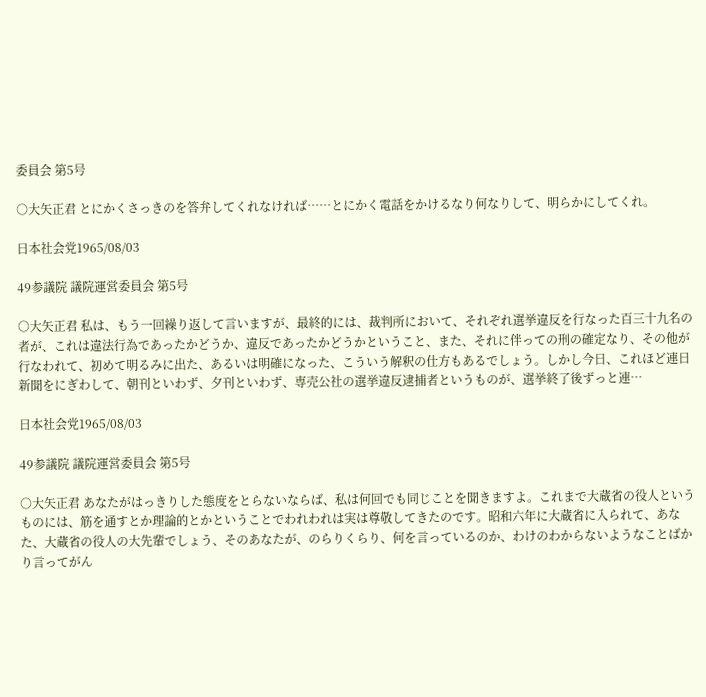委員会 第5号

○大矢正君 とにかくさっきのを答弁してくれなければ……とにかく電話をかけるなり何なりして、明らかにしてくれ。

日本社会党1965/08/03

49参議院 議院運営委員会 第5号

○大矢正君 私は、もう一回繰り返して言いますが、最終的には、裁判所において、それぞれ選挙違反を行なった百三十九名の者が、これは違法行為であったかどうか、違反であったかどうかということ、また、それに伴っての刑の確定なり、その他が行なわれて、初めて明るみに出た、あるいは明確になった、こういう解釈の仕方もあるでしょう。しかし今日、これほど連日新聞をにぎわして、朝刊といわず、夕刊といわず、専売公社の選挙違反逮捕者というものが、選挙終了後ずっと連…

日本社会党1965/08/03

49参議院 議院運営委員会 第5号

○大矢正君 あなたがはっきりした態度をとらないならば、私は何回でも同じことを聞きますよ。これまで大蔵省の役人というものには、筋を通すとか理論的とかということでわれわれは実は尊敬してきたのです。昭和六年に大蔵省に入られて、あなた、大蔵省の役人の大先輩でしょう、そのあなたが、のらりくらり、何を言っているのか、わけのわからないようなことばかり言ってがん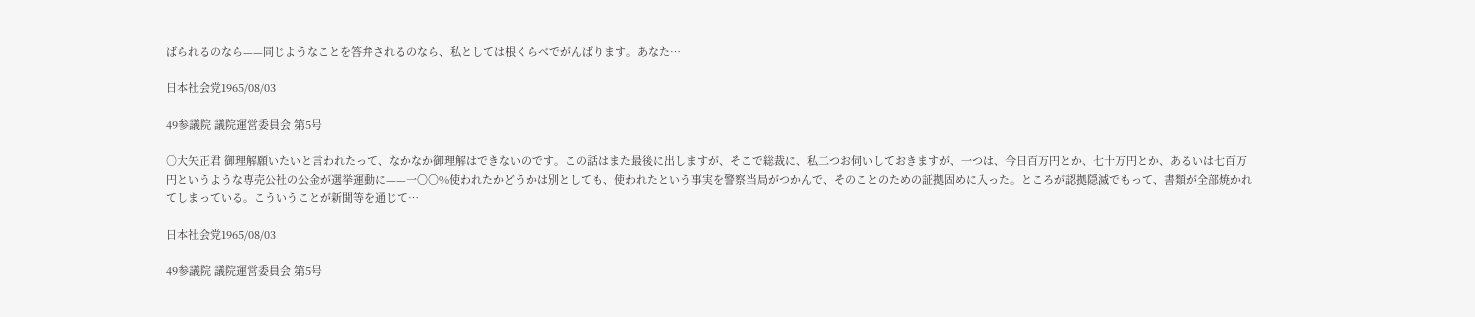ばられるのなら——同じようなことを答弁されるのなら、私としては根くらべでがんばります。あなた…

日本社会党1965/08/03

49参議院 議院運営委員会 第5号

○大矢正君 御理解願いたいと言われたって、なかなか御理解はできないのです。この話はまた最後に出しますが、そこで総裁に、私二つお伺いしておきますが、一つは、今日百万円とか、七十万円とか、あるいは七百万円というような専売公社の公金が選挙運動に——一〇〇%使われたかどうかは別としても、使われたという事実を警察当局がつかんで、そのことのための証拠固めに入った。ところが認拠隠滅でもって、書類が全部焼かれてしまっている。こういうことが新聞等を通じて…

日本社会党1965/08/03

49参議院 議院運営委員会 第5号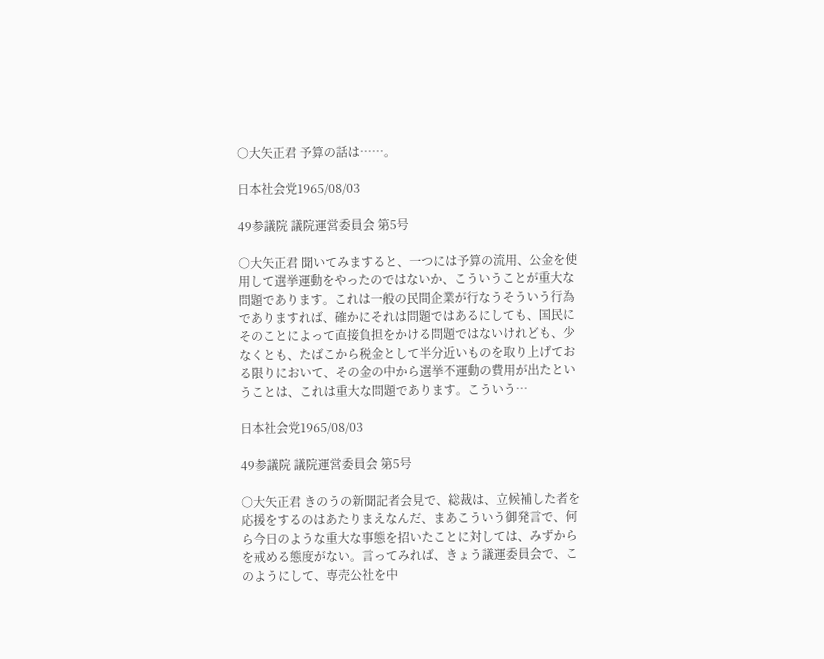○大矢正君 予算の話は……。

日本社会党1965/08/03

49参議院 議院運営委員会 第5号

○大矢正君 聞いてみますると、一つには予算の流用、公金を使用して選挙運動をやったのではないか、こういうことが重大な問題であります。これは一般の民間企業が行なうそういう行為でありますれば、確かにそれは問題ではあるにしても、国民にそのことによって直接負担をかける問題ではないけれども、少なくとも、たばこから税金として半分近いものを取り上げておる限りにおいて、その金の中から選挙不運動の費用が出たということは、これは重大な問題であります。こういう…

日本社会党1965/08/03

49参議院 議院運営委員会 第5号

○大矢正君 きのうの新聞記者会見で、総裁は、立候補した者を応援をするのはあたりまえなんだ、まあこういう御発言で、何ら今日のような重大な事態を招いたことに対しては、みずからを戒める態度がない。言ってみれば、きょう議運委員会で、このようにして、専売公社を中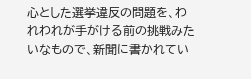心とした選挙違反の問題を、われわれが手がける前の挑戦みたいなもので、新聞に書かれてい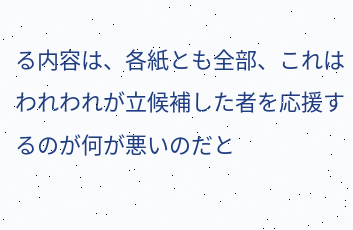る内容は、各紙とも全部、これはわれわれが立候補した者を応援するのが何が悪いのだと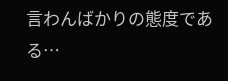言わんばかりの態度である…